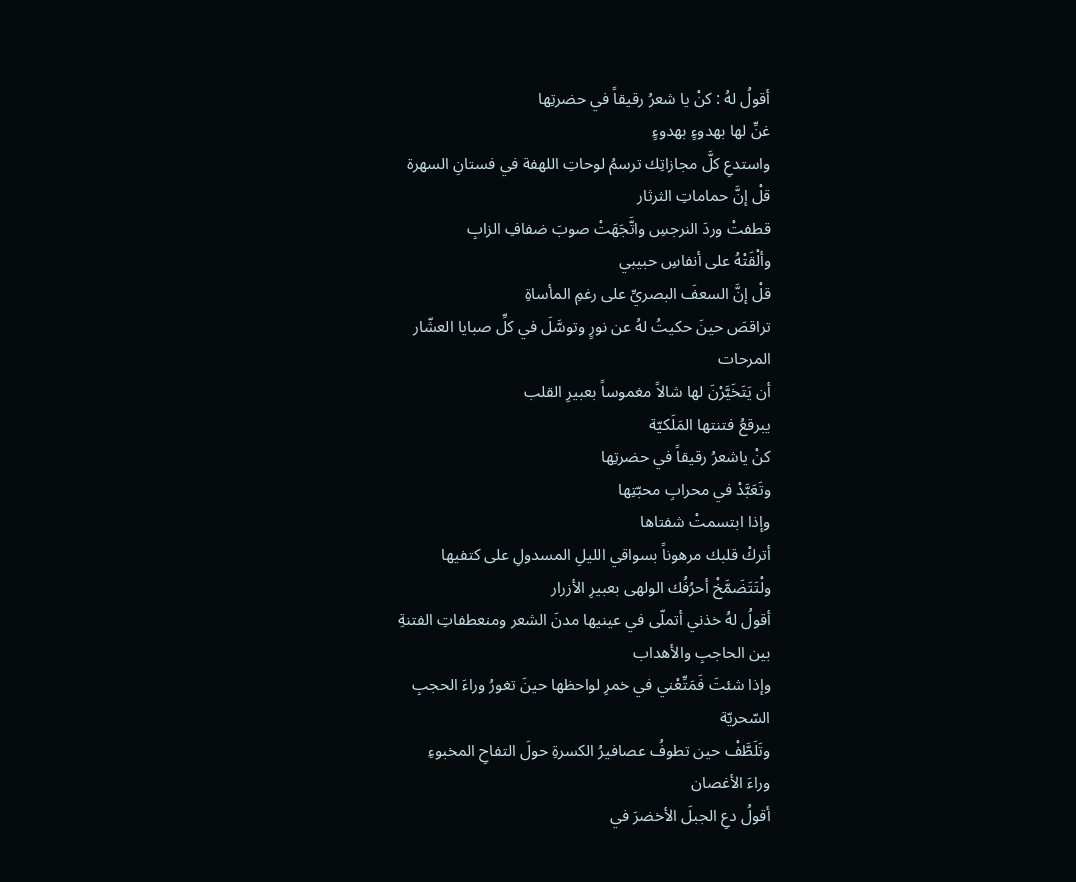أقولُ لهُ : كنْ يا شعرُ رقيقاً في حضرتِها
غنِّ لها بهدوءٍ بهدوءٍ
واستدعِ كلَّ مجازاتِك ترسمُ لوحاتِ اللهفة في فستانِ السهرة
قلْ إنَّ حماماتِ الثرثار
قطفتْ وردَ النرجسِ واتَّجَهَتْ صوبَ ضفافِ الزابِ
وألْقَتْهُ على أنفاسِ حبيبي
قلْ إنَّ السعفَ البصريِّ على رغمِ المأساةِ
تراقصَ حينَ حكيتُ لهُ عن نورٍ وتوسَّلَ في كلِّ صبايا العشّار
المرحات
أن يَتَخَيَّرْنَ لها شالاً مغموساً بعبيرِ القلب
يبرقعُ فتنتها المَلَكيّة
كنْ ياشعرُ رقيقاً في حضرتِها
وتَعَبَّدْ في محرابِ محبّتِها
وإذا ابتسمتْ شفتاها
أتركْ قلبك مرهوناً بسواقي الليلِ المسدولِ على كتفيها
ولْتَتَضَمَّخْ أحرُفُك الولهى بعبيرِ الأزرار
أقولُ لهُ خذني أتملّى في عينيها مدنَ الشعر ومنعطفاتِ الفتنةِ
بين الحاجبِ والأهداب
وإذا شئتَ فَمَتِّعْني في خمرِ لواحظها حينَ تغورُ وراءَ الحجبِ
السّحريّة
وتَلَطَّفْ حين تطوفُ عصافيرُ الكسرةِ حولَ التفاحِ المخبوءِ
وراءَ الأغصان
أقولُ دعِ الجبلَ الأخضرَ في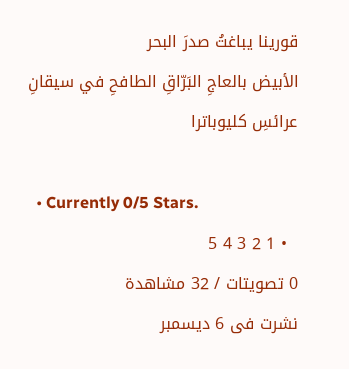قورينا يباغتُ صدرَ البحر
الأبيض بالعاجِ البَرّاقِ الطافحِ في سيقانِ عرائسِ كليوباترا

  • Currently 0/5 Stars.
  • 1 2 3 4 5
0 تصويتات / 32 مشاهدة
نشرت فى 6 ديسمبر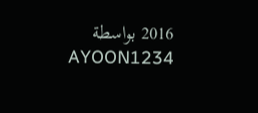2016 بواسطة AYOON1234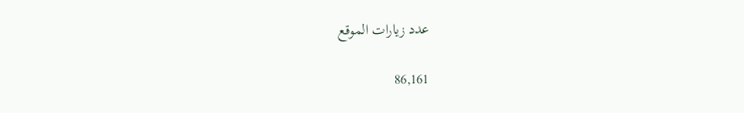عدد زيارات الموقع

86,161